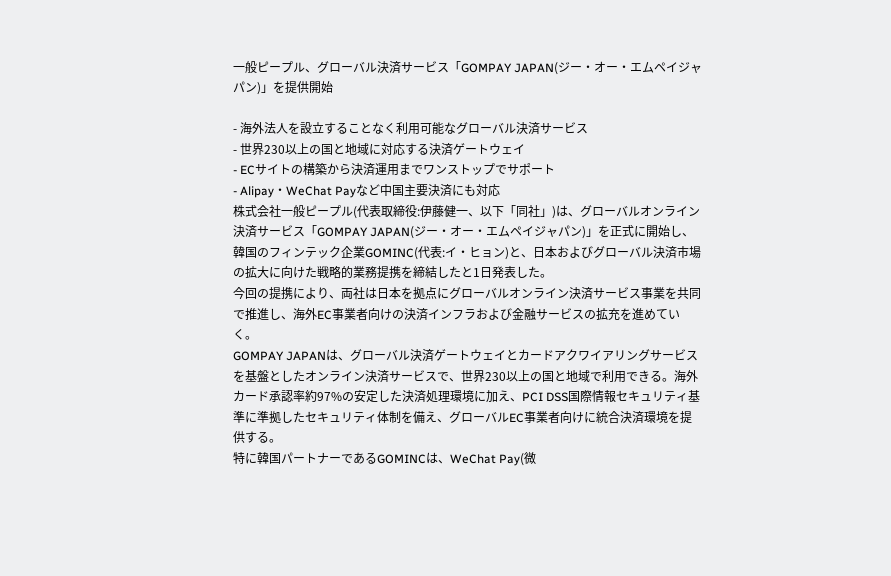一般ピープル、グローバル決済サービス「GOMPAY JAPAN(ジー・オー・エムペイジャパン)」を提供開始

- 海外法人を設立することなく利用可能なグローバル決済サービス
- 世界230以上の国と地域に対応する決済ゲートウェイ
- ECサイトの構築から決済運用までワンストップでサポート
- Alipay・WeChat Payなど中国主要決済にも対応
株式会社一般ピープル(代表取締役:伊藤健一、以下「同社」)は、グローバルオンライン決済サービス「GOMPAY JAPAN(ジー・オー・エムペイジャパン)」を正式に開始し、韓国のフィンテック企業GOMINC(代表:イ・ヒョン)と、日本およびグローバル決済市場の拡大に向けた戦略的業務提携を締結したと1日発表した。
今回の提携により、両社は日本を拠点にグローバルオンライン決済サービス事業を共同で推進し、海外EC事業者向けの決済インフラおよび金融サービスの拡充を進めていく。
GOMPAY JAPANは、グローバル決済ゲートウェイとカードアクワイアリングサービスを基盤としたオンライン決済サービスで、世界230以上の国と地域で利用できる。海外カード承認率約97%の安定した決済処理環境に加え、PCI DSS国際情報セキュリティ基準に準拠したセキュリティ体制を備え、グローバルEC事業者向けに統合決済環境を提供する。
特に韓国パートナーであるGOMINCは、WeChat Pay(微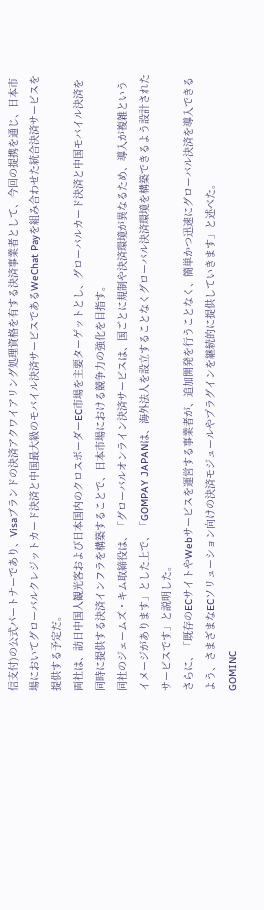信支付)の公式パートナーであり、Visaブランドの決済アクワイアリング処理資格を有する決済事業者として、今回の提携を通じ、日本市場においてグローバルクレジットカード決済と中国最大級のモバイル決済サービスであるWeChat Payを組み合わせた統合決済サービスを提供する予定だ。
両社は、訪日中国人観光客および日本国内のクロスボーダーEC市場を主要ターゲットとし、グローバルカード決済と中国モバイル決済を同時に提供する決済インフラを構築することで、日本市場における競争力の強化を目指す。
同社のジェームズ・キム取締役は、「グローバルオンライン決済サービスは、国ごとに規制や決済環境が異なるため、導入が複雑というイメージがあります」とした上で、「GOMPAY JAPANは、海外法人を設立することなくグローバル決済環境を構築できるよう設計されたサービスです」と説明した。
さらに、「既存のECサイトやWebサービスを運営する事業者が、追加開発を行うことなく、簡単かつ迅速にグローバル決済を導入できるよう、さまざまなECソリューション向けの決済モジュールやプラグインを継続的に提供していきます」と述べた。
GOMINC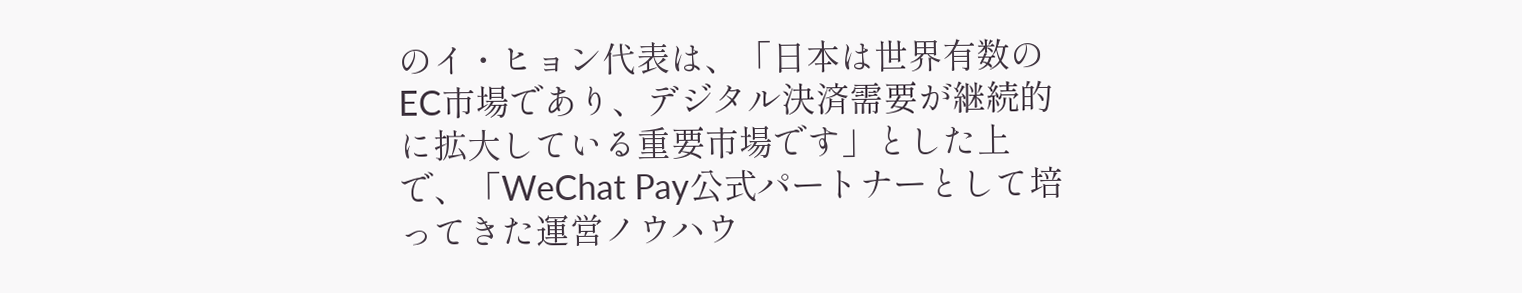のイ・ヒョン代表は、「日本は世界有数のEC市場であり、デジタル決済需要が継続的に拡大している重要市場です」とした上で、「WeChat Pay公式パートナーとして培ってきた運営ノウハウ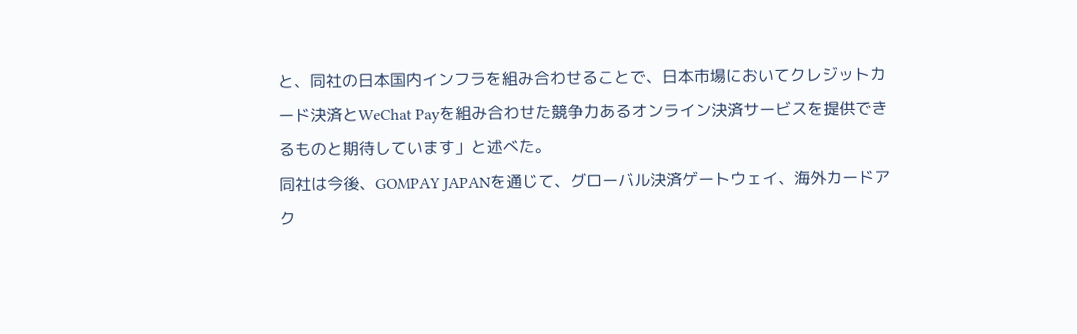と、同社の日本国内インフラを組み合わせることで、日本市場においてクレジットカード決済とWeChat Payを組み合わせた競争力あるオンライン決済サービスを提供できるものと期待しています」と述べた。
同社は今後、GOMPAY JAPANを通じて、グローバル決済ゲートウェイ、海外カードアク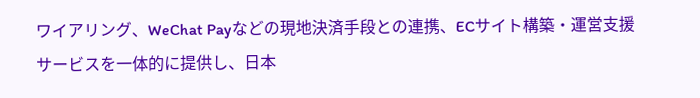ワイアリング、WeChat Payなどの現地決済手段との連携、ECサイト構築・運営支援サービスを一体的に提供し、日本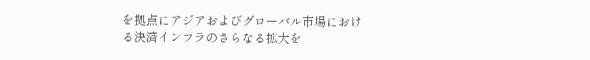を拠点にアジアおよびグローバル市場における決済インフラのさらなる拡大を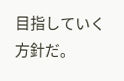目指していく方針だ。